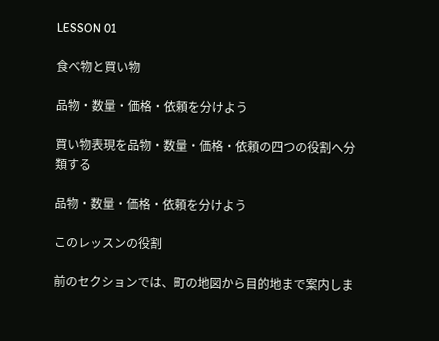LESSON 01

食べ物と買い物

品物・数量・価格・依頼を分けよう

買い物表現を品物・数量・価格・依頼の四つの役割へ分類する

品物・数量・価格・依頼を分けよう

このレッスンの役割

前のセクションでは、町の地図から目的地まで案内しま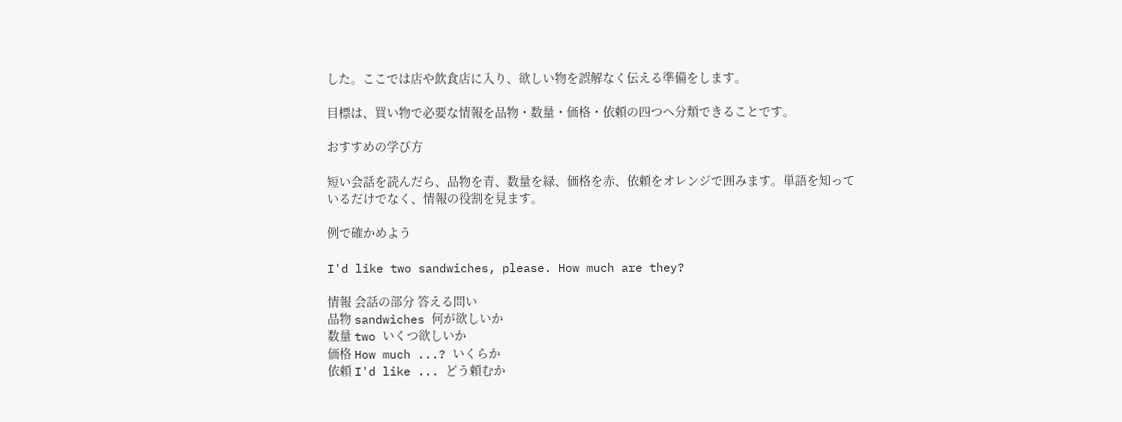した。ここでは店や飲食店に入り、欲しい物を誤解なく伝える準備をします。

目標は、買い物で必要な情報を品物・数量・価格・依頼の四つへ分類できることです。

おすすめの学び方

短い会話を読んだら、品物を青、数量を緑、価格を赤、依頼をオレンジで囲みます。単語を知っているだけでなく、情報の役割を見ます。

例で確かめよう

I'd like two sandwiches, please. How much are they?

情報 会話の部分 答える問い
品物 sandwiches 何が欲しいか
数量 two いくつ欲しいか
価格 How much ...? いくらか
依頼 I'd like ... どう頼むか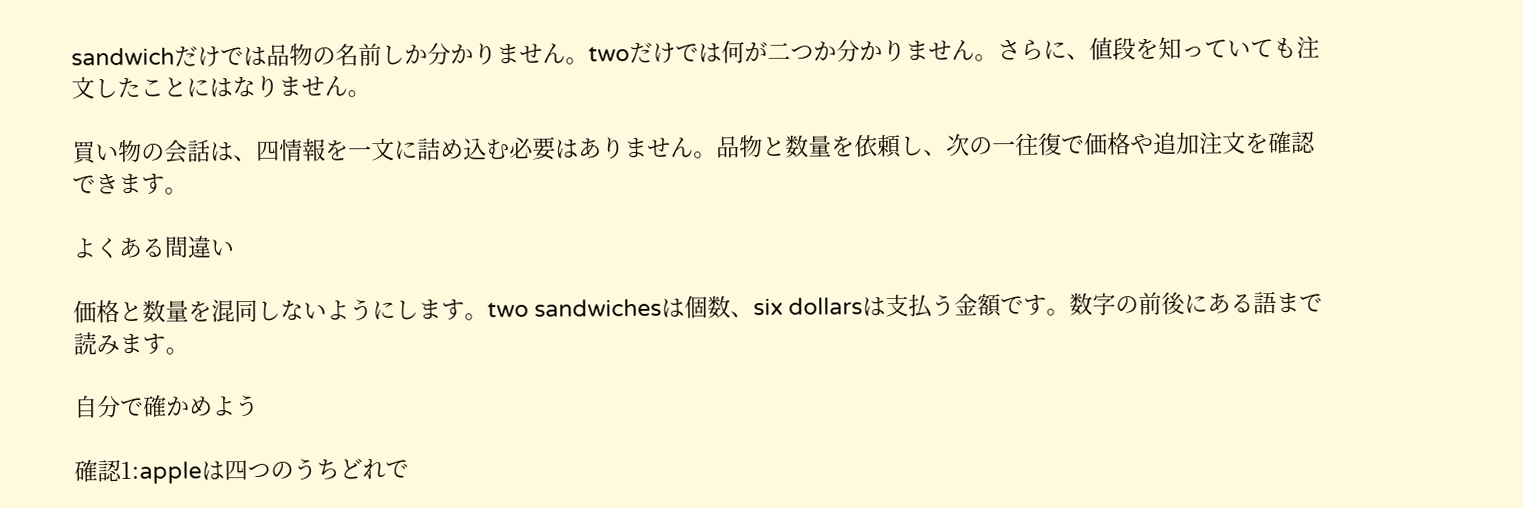sandwichだけでは品物の名前しか分かりません。twoだけでは何が二つか分かりません。さらに、値段を知っていても注文したことにはなりません。

買い物の会話は、四情報を一文に詰め込む必要はありません。品物と数量を依頼し、次の一往復で価格や追加注文を確認できます。

よくある間違い

価格と数量を混同しないようにします。two sandwichesは個数、six dollarsは支払う金額です。数字の前後にある語まで読みます。

自分で確かめよう

確認1:appleは四つのうちどれで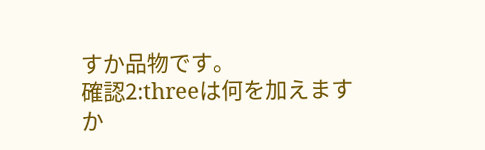すか品物です。
確認2:threeは何を加えますか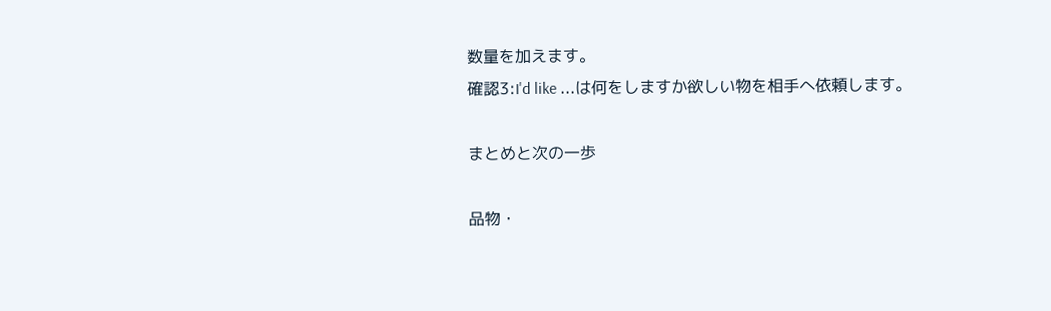数量を加えます。
確認3:I'd like ...は何をしますか欲しい物を相手へ依頼します。

まとめと次の一歩

品物・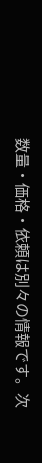数量・価格・依頼は別々の情報です。次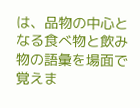は、品物の中心となる食べ物と飲み物の語彙を場面で覚えま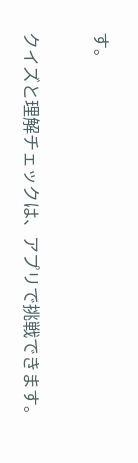す。

クイズと理解チェックは、アプリで挑戦できます。